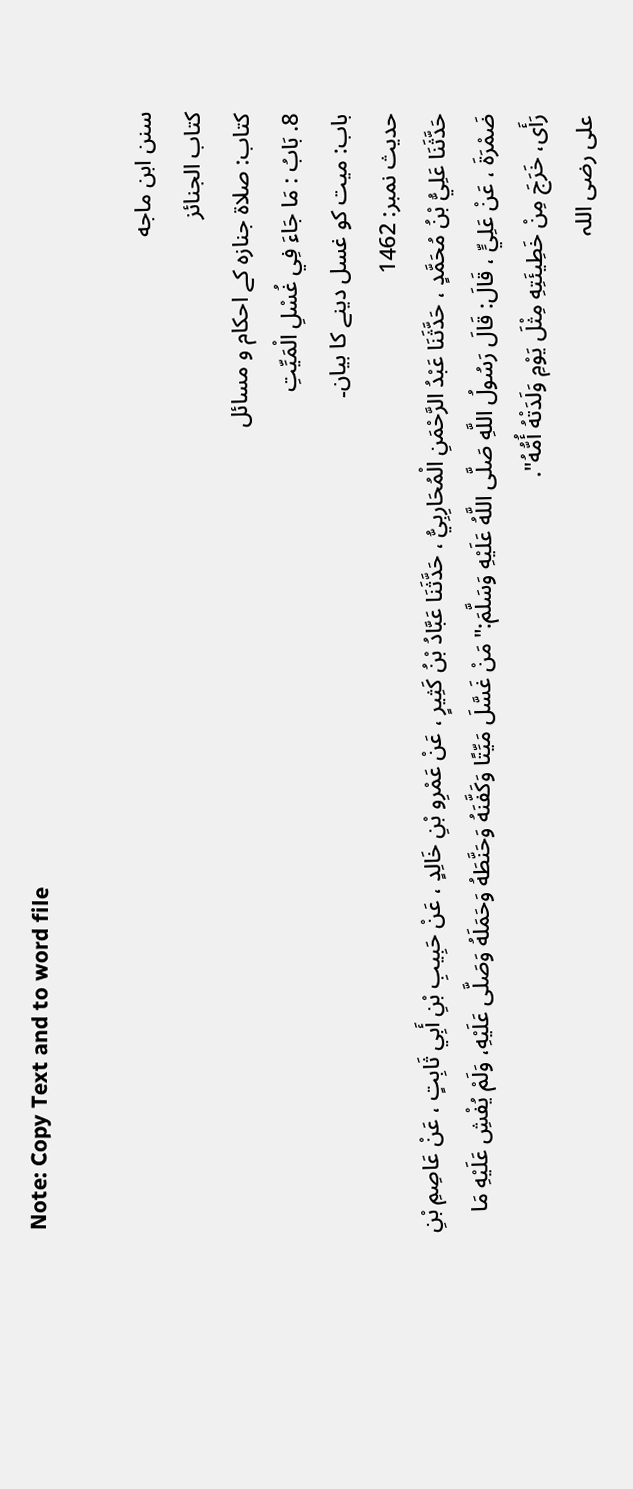Note: Copy Text and to word file

سنن ابن ماجه
كتاب الجنائز
کتاب: صلاۃ جنازہ کے احکام و مسائل
8. بَابُ : مَا جَاءَ فِي غُسْلِ الْمَيِّتِ
باب: میت کو غسل دینے کا بیان۔
حدیث نمبر: 1462
حَدَّثَنَا عَلِيُّ بْنُ مُحَمَّدٍ ، حَدَّثَنَا عَبْدُ الرَّحْمَنِ الْمُحَارِبِيُّ ، حَدَّثَنَا عَبَّادُ بْنُ كَثِيرٍ ، عَنْ عَمْرِو بْنِ خَالِدٍ ، عَنْ حَبِيبِ بْنِ أَبِي ثَابِتٍ ، عَنْ عَاصِمِ بْنِ ضَمْرَةَ ، عَنْ عَلِيٍّ ، قَالَ: قَالَ رَسُولُ اللَّهِ صَلَّى اللَّهُ عَلَيْهِ وَسَلَّمَ:" مَنْ غَسَّلَ مَيِّتًا وَكَفَّنَهُ وَحَنَّطَهُ وَحَمَلَهُ وَصَلَّى عَلَيْهِ، وَلَمْ يُفْشِ عَلَيْهِ مَا رَأَى، خَرَجَ مِنْ خَطِيئَتِهِ مِثْلَ يَوْمِ وَلَدَتْهُ أُمُّهُ".
علی رضی اللہ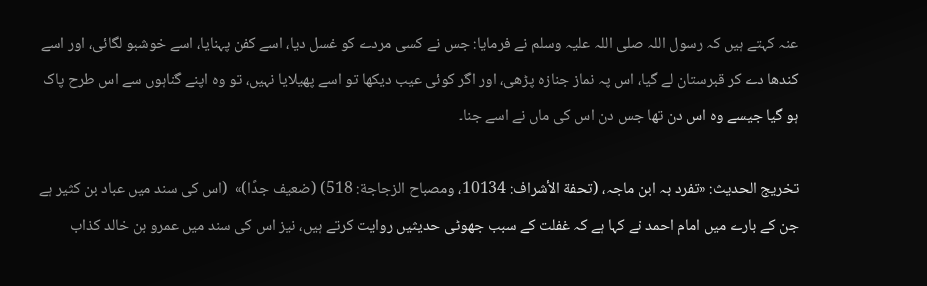عنہ کہتے ہیں کہ رسول اللہ صلی اللہ علیہ وسلم نے فرمایا: جس نے کسی مردے کو غسل دیا، اسے کفن پہنایا، اسے خوشبو لگائی، اور اسے کندھا دے کر قبرستان لے گیا، اس پہ نماز جنازہ پڑھی، اور اگر کوئی عیب دیکھا تو اسے پھیلایا نہیں، تو وہ اپنے گناہوں سے اس طرح پاک ہو گیا جیسے وہ اس دن تھا جس دن اس کی ماں نے اسے جنا۔

تخریج الحدیث: «تفرد بہ ابن ماجہ، (تحفة الأشراف: 10134، ومصباح الزجاجة: 518) (ضعیف جدًا)»  (اس کی سند میں عباد بن کثیر ہے جن کے بارے میں امام احمد نے کہا ہے کہ غفلت کے سبب جھوٹی حدیثیں روایت کرتے ہیں، نیز اس کی سند میں عمرو بن خالد کذاب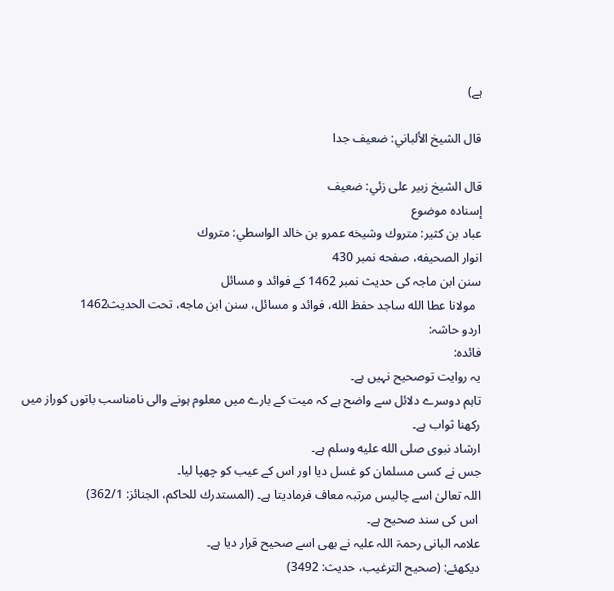ہے)

قال الشيخ الألباني: ضعيف جدا

قال الشيخ زبير على زئي: ضعيف
إسناده موضوع
عباد بن كثير: متروك وشيخه عمرو بن خالد الواسطي: متروك
انوار الصحيفه، صفحه نمبر 430
سنن ابن ماجہ کی حدیث نمبر 1462 کے فوائد و مسائل
  مولانا عطا الله ساجد حفظ الله، فوائد و مسائل، سنن ابن ماجه، تحت الحديث1462
اردو حاشہ:
فائدہ:
یہ روایت توصحیح نہیں ہے۔
تاہم دوسرے دلائل سے واضح ہے کہ میت کے بارے میں معلوم ہونے والی نامناسب باتوں کوراز میں رکھنا ثواب ہے۔
ارشاد نبوی صلى الله عليه وسلم ہے۔
جس نے کسی مسلمان کو غسل دیا اور اس کے عیب کو چھپا لیا۔
اللہ تعالیٰ اسے چالیس مرتبہ معاف فرمادیتا ہے۔ (المستدرك للحاکم، الجنائز: 362/1)
 اس کی سند صحیح ہے۔
علامہ البانی رحمۃ اللہ علیہ نے بھی اسے صحیح قرار دیا ہے۔
دیکھئے: (صحیح الترغیب، حدیث: 3492)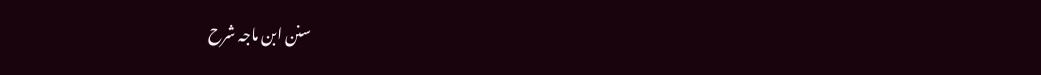سنن ابن ماجہ شرح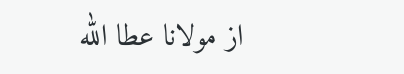از مولانا عطا الله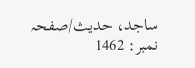ساجد، حدیث/صفحہ نمبر: 1462